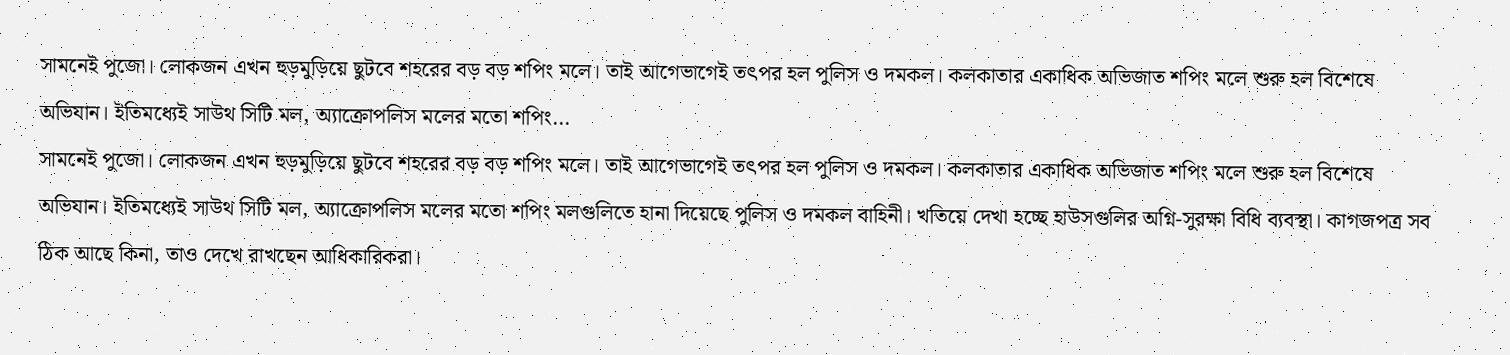সামনেই পুজো। লোকজন এখন হুড়মুড়িয়ে ছুটবে শহরের বড় বড় শপিং মলে। তাই আগেভাগেই তৎপর হল পুলিস ও দমকল। কলকাতার একাধিক অভিজাত শপিং মলে শুরু হল বিশেষে অভিযান। ইতিমধ্যেই সাউথ সিটি মল, অ্যাক্রোপলিস মলের মতো শপিং...
সামনেই পুজো। লোকজন এখন হুড়মুড়িয়ে ছুটবে শহরের বড় বড় শপিং মলে। তাই আগেভাগেই তৎপর হল পুলিস ও দমকল। কলকাতার একাধিক অভিজাত শপিং মলে শুরু হল বিশেষে অভিযান। ইতিমধ্যেই সাউথ সিটি মল, অ্যাক্রোপলিস মলের মতো শপিং মলগুলিতে হানা দিয়েছে পুলিস ও দমকল বাহিনী। খতিয়ে দেখা হচ্ছে হাউসগুলির অগ্নি-সুরক্ষা বিধি ব্যবস্থা। কাগজপত্র সব ঠিক আছে কিনা, তাও দেখে রাখছেন আধিকারিকরা।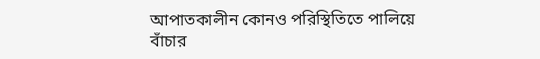আপাতকালীন কোনও পরিস্থিতিতে পালিয়ে বাঁচার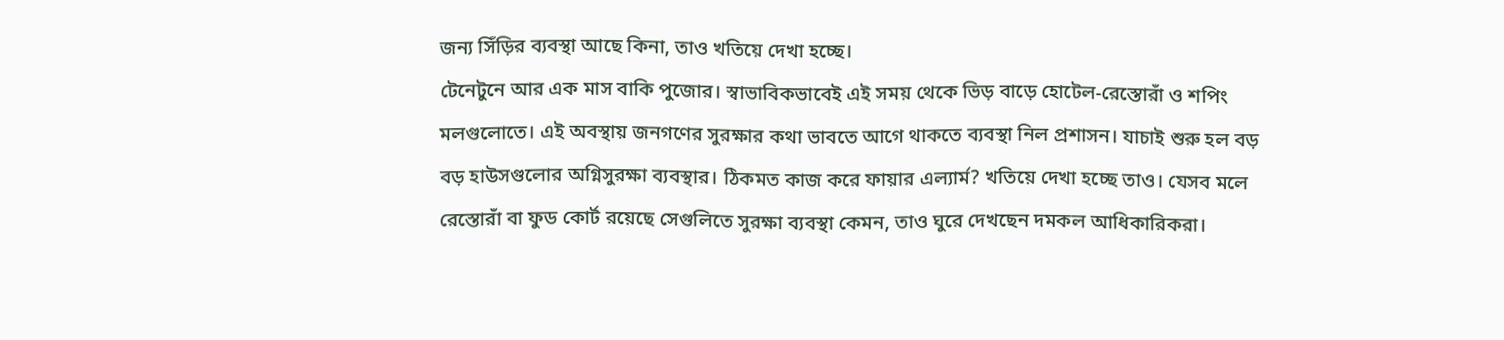জন্য সিঁড়ির ব্যবস্থা আছে কিনা, তাও খতিয়ে দেখা হচ্ছে।
টেনেটুনে আর এক মাস বাকি পুজোর। স্বাভাবিকভাবেই এই সময় থেকে ভিড় বাড়ে হোটেল-রেস্তোরাঁ ও শপিং মলগুলোতে। এই অবস্থায় জনগণের সুরক্ষার কথা ভাবতে আগে থাকতে ব্যবস্থা নিল প্রশাসন। যাচাই শুরু হল বড় বড় হাউসগুলোর অগ্নিসুরক্ষা ব্যবস্থার। ঠিকমত কাজ করে ফায়ার এল্যার্ম? খতিয়ে দেখা হচ্ছে তাও। যেসব মলে রেস্তোরাঁ বা ফুড কোর্ট রয়েছে সেগুলিতে সুরক্ষা ব্যবস্থা কেমন, তাও ঘুরে দেখছেন দমকল আধিকারিকরা।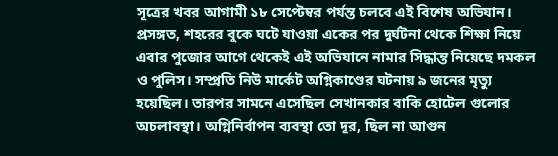সূত্রের খবর আগামী ১৮ সেপ্টেম্বর পর্যন্ত চলবে এই বিশেষ অভিযান।
প্রসঙ্গত, শহরের বুকে ঘটে যাওয়া একের পর দুর্ঘটনা থেকে শিক্ষা নিয়ে এবার পুজোর আগে থেকেই এই অভিযানে নামার সিদ্ধান্ত নিয়েছে দমকল ও পুলিস। সম্প্রতি নিউ মার্কেট অগ্নিকাণ্ডের ঘটনায় ৯ জনের মৃত্যু হয়েছিল। তারপর সামনে এসেছিল সেখানকার বাকি হোটেল গুলোর অচলাবস্থা। অগ্নিনির্বাপন ব্যবস্থা তো দূর, ছিল না আগুন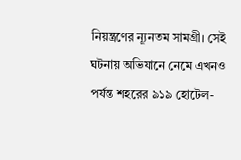নিয়ন্ত্রণের ন্যূনতম সামগ্রী। সেই ঘটনায় অভিযানে নেমে এখনও পর্যন্ত শহরের ৯১৯ হোটেল-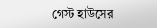গেস্ট হাউসের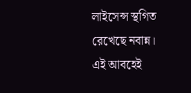লাইসেন্স স্থগিত রেখেছে নবান্ন। এই আবহেই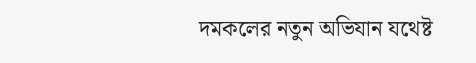দমকলের নতুন অভিযান যথেষ্ট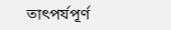তাৎপর্যপূর্ণ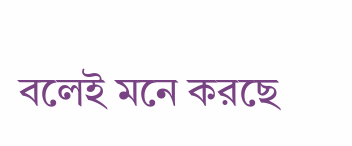বলেই মনে করছে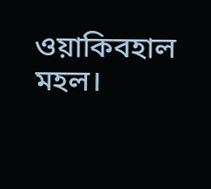ওয়াকিবহাল মহল।